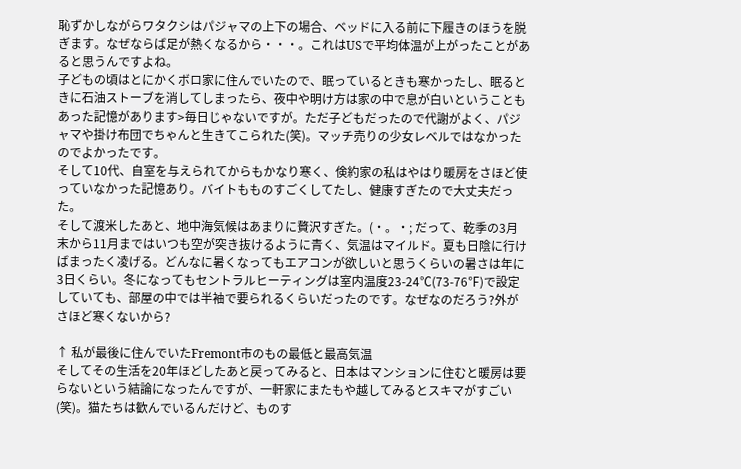恥ずかしながらワタクシはパジャマの上下の場合、ベッドに入る前に下履きのほうを脱ぎます。なぜならば足が熱くなるから・・・。これはUSで平均体温が上がったことがあると思うんですよね。
子どもの頃はとにかくボロ家に住んでいたので、眠っているときも寒かったし、眠るときに石油ストーブを消してしまったら、夜中や明け方は家の中で息が白いということもあった記憶があります>毎日じゃないですが。ただ子どもだったので代謝がよく、パジャマや掛け布団でちゃんと生きてこられた(笑)。マッチ売りの少女レベルではなかったのでよかったです。
そして10代、自室を与えられてからもかなり寒く、倹約家の私はやはり暖房をさほど使っていなかった記憶あり。バイトもものすごくしてたし、健康すぎたので大丈夫だった。
そして渡米したあと、地中海気候はあまりに贅沢すぎた。(・。・; だって、乾季の3月末から11月まではいつも空が突き抜けるように青く、気温はマイルド。夏も日陰に行けばまったく凌げる。どんなに暑くなってもエアコンが欲しいと思うくらいの暑さは年に3日くらい。冬になってもセントラルヒーティングは室内温度23-24℃(73-76℉)で設定していても、部屋の中では半袖で要られるくらいだったのです。なぜなのだろう?外がさほど寒くないから?

↑ 私が最後に住んでいたFremont市のもの最低と最高気温
そしてその生活を20年ほどしたあと戻ってみると、日本はマンションに住むと暖房は要らないという結論になったんですが、一軒家にまたもや越してみるとスキマがすごい(笑)。猫たちは歓んでいるんだけど、ものす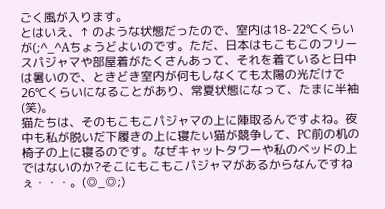ごく風が入ります。
とはいえ、↑ のような状態だったので、室内は18-22℃くらいが(;^_^Aちょうどよいのです。ただ、日本はもこもこのフリースパジャマや部屋着がたくさんあって、それを着ていると日中は暑いので、ときどき室内が何もしなくても太陽の光だけで26℃くらいになることがあり、常夏状態になって、たまに半袖(笑)。
猫たちは、そのもこもこパジャマの上に陣取るんですよね。夜中も私が脱いだ下履きの上に寝たい猫が競争して、PC前の机の椅子の上に寝るのです。なぜキャットタワーや私のベッドの上ではないのか?そこにもこもこパジャマがあるからなんですねぇ・・・。(◎_◎;)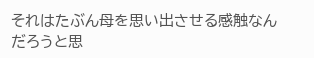それはたぶん母を思い出させる感触なんだろうと思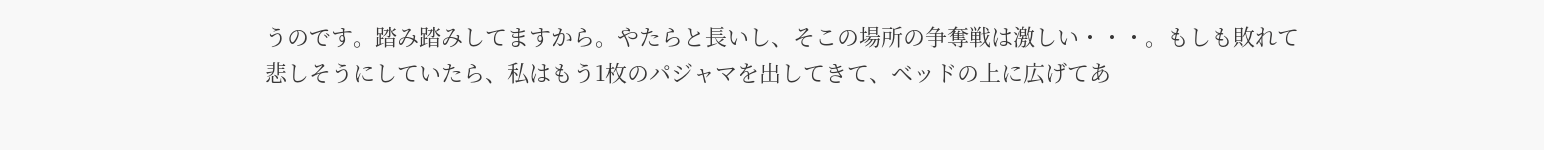うのです。踏み踏みしてますから。やたらと長いし、そこの場所の争奪戦は激しい・・・。もしも敗れて悲しそうにしていたら、私はもう1枚のパジャマを出してきて、ベッドの上に広げてあ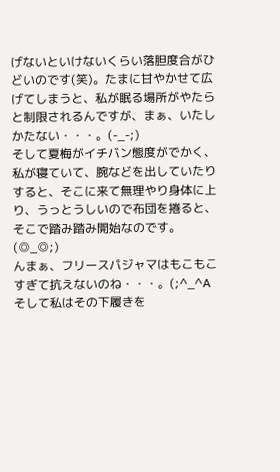げないといけないくらい落胆度合がひどいのです(笑)。たまに甘やかせて広げてしまうと、私が眠る場所がやたらと制限されるんですが、まぁ、いたしかたない・・・。(-_-;)
そして夏梅がイチバン態度がでかく、私が寝ていて、腕などを出していたりすると、そこに来て無理やり身体に上り、うっとうしいので布団を捲ると、そこで踏み踏み開始なのです。(◎_◎;)
んまぁ、フリースパジャマはもこもこすぎて抗えないのね・・・。(;^_^A そして私はその下履きを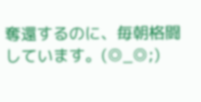奪還するのに、毎朝格闘しています。(◎_◎;)